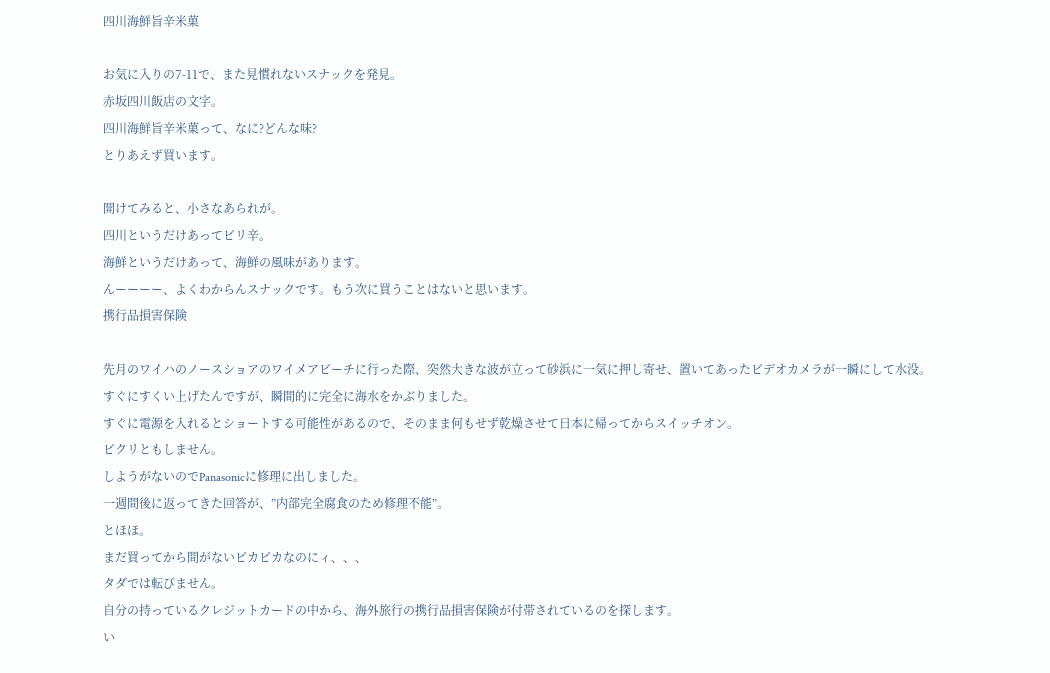四川海鮮旨辛米菓

お気に入りの7-11で、また見慣れないスナックを発見。
赤坂四川飯店の文字。
四川海鮮旨辛米菓って、なに?どんな味?
とりあえず買います。

開けてみると、小さなあられが。
四川というだけあってピリ辛。
海鮮というだけあって、海鮮の風味があります。
んーーーー、よくわからんスナックです。もう次に買うことはないと思います。
携行品損害保険

先月のワイハのノースショアのワイメアビーチに行った際、突然大きな波が立って砂浜に一気に押し寄せ、置いてあったビデオカメラが一瞬にして水没。
すぐにすくい上げたんですが、瞬間的に完全に海水をかぶりました。
すぐに電源を入れるとショートする可能性があるので、そのまま何もせず乾燥させて日本に帰ってからスイッチオン。
ピクリともしません。
しようがないのでPanasonicに修理に出しました。
一週間後に返ってきた回答が、”内部完全腐食のため修理不能”。
とほほ。
まだ買ってから間がないピカピカなのにィ、、、
タダでは転びません。
自分の持っているクレジットカードの中から、海外旅行の携行品損害保険が付帯されているのを探します。
い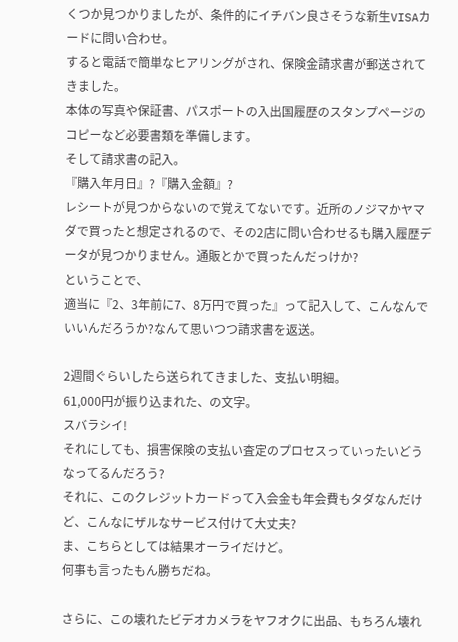くつか見つかりましたが、条件的にイチバン良さそうな新生VISAカードに問い合わせ。
すると電話で簡単なヒアリングがされ、保険金請求書が郵送されてきました。
本体の写真や保証書、パスポートの入出国履歴のスタンプページのコピーなど必要書類を準備します。
そして請求書の記入。
『購入年月日』?『購入金額』?
レシートが見つからないので覚えてないです。近所のノジマかヤマダで買ったと想定されるので、その2店に問い合わせるも購入履歴データが見つかりません。通販とかで買ったんだっけか?
ということで、
適当に『2、3年前に7、8万円で買った』って記入して、こんなんでいいんだろうか?なんて思いつつ請求書を返送。

2週間ぐらいしたら送られてきました、支払い明細。
61,000円が振り込まれた、の文字。
スバラシイ!
それにしても、損害保険の支払い査定のプロセスっていったいどうなってるんだろう?
それに、このクレジットカードって入会金も年会費もタダなんだけど、こんなにザルなサービス付けて大丈夫?
ま、こちらとしては結果オーライだけど。
何事も言ったもん勝ちだね。

さらに、この壊れたビデオカメラをヤフオクに出品、もちろん壊れ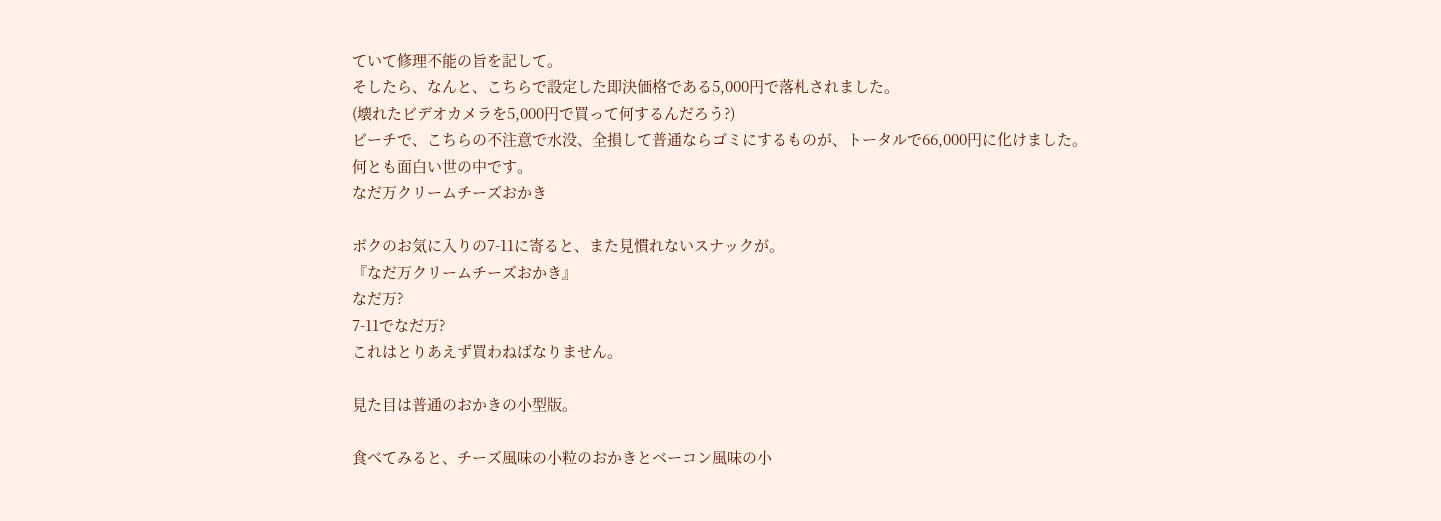ていて修理不能の旨を記して。
そしたら、なんと、こちらで設定した即決価格である5,000円で落札されました。
(壊れたビデオカメラを5,000円で買って何するんだろう?)
ビーチで、こちらの不注意で水没、全損して普通ならゴミにするものが、トータルで66,000円に化けました。
何とも面白い世の中です。
なだ万クリームチーズおかき

ボクのお気に入りの7-11に寄ると、また見慣れないスナックが。
『なだ万クリームチーズおかき』
なだ万?
7-11でなだ万?
これはとりあえず買わねばなりません。

見た目は普通のおかきの小型版。

食べてみると、チーズ風味の小粒のおかきとベーコン風味の小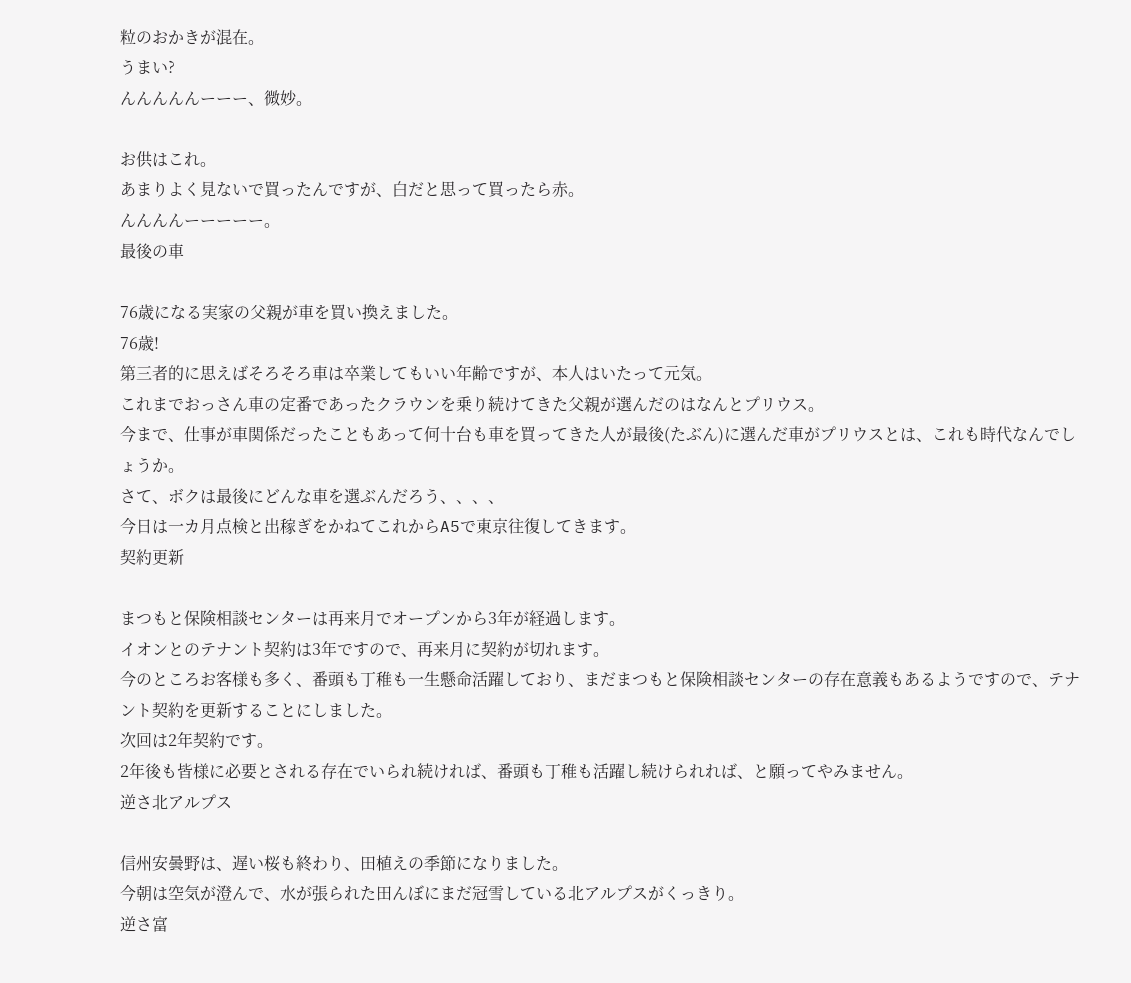粒のおかきが混在。
うまい?
んんんんんーーー、微妙。

お供はこれ。
あまりよく見ないで買ったんですが、白だと思って買ったら赤。
んんんんーーーーー。
最後の車

76歳になる実家の父親が車を買い換えました。
76歳!
第三者的に思えばそろそろ車は卒業してもいい年齢ですが、本人はいたって元気。
これまでおっさん車の定番であったクラウンを乗り続けてきた父親が選んだのはなんとプリウス。
今まで、仕事が車関係だったこともあって何十台も車を買ってきた人が最後(たぶん)に選んだ車がプリウスとは、これも時代なんでしょうか。
さて、ボクは最後にどんな車を選ぶんだろう、、、、
今日は一カ月点検と出稼ぎをかねてこれからA5で東京往復してきます。
契約更新

まつもと保険相談センターは再来月でオープンから3年が経過します。
イオンとのテナント契約は3年ですので、再来月に契約が切れます。
今のところお客様も多く、番頭も丁稚も一生懸命活躍しており、まだまつもと保険相談センターの存在意義もあるようですので、テナント契約を更新することにしました。
次回は2年契約です。
2年後も皆様に必要とされる存在でいられ続ければ、番頭も丁稚も活躍し続けられれば、と願ってやみません。
逆さ北アルプス

信州安曇野は、遅い桜も終わり、田植えの季節になりました。
今朝は空気が澄んで、水が張られた田んぼにまだ冠雪している北アルプスがくっきり。
逆さ富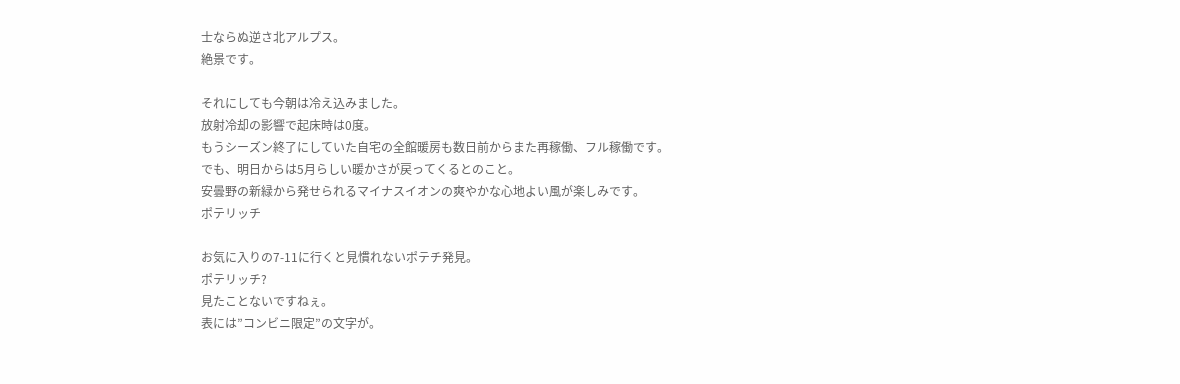士ならぬ逆さ北アルプス。
絶景です。

それにしても今朝は冷え込みました。
放射冷却の影響で起床時は0度。
もうシーズン終了にしていた自宅の全館暖房も数日前からまた再稼働、フル稼働です。
でも、明日からは5月らしい暖かさが戻ってくるとのこと。
安曇野の新緑から発せられるマイナスイオンの爽やかな心地よい風が楽しみです。
ポテリッチ

お気に入りの7-11に行くと見慣れないポテチ発見。
ポテリッチ?
見たことないですねぇ。
表には”コンビニ限定”の文字が。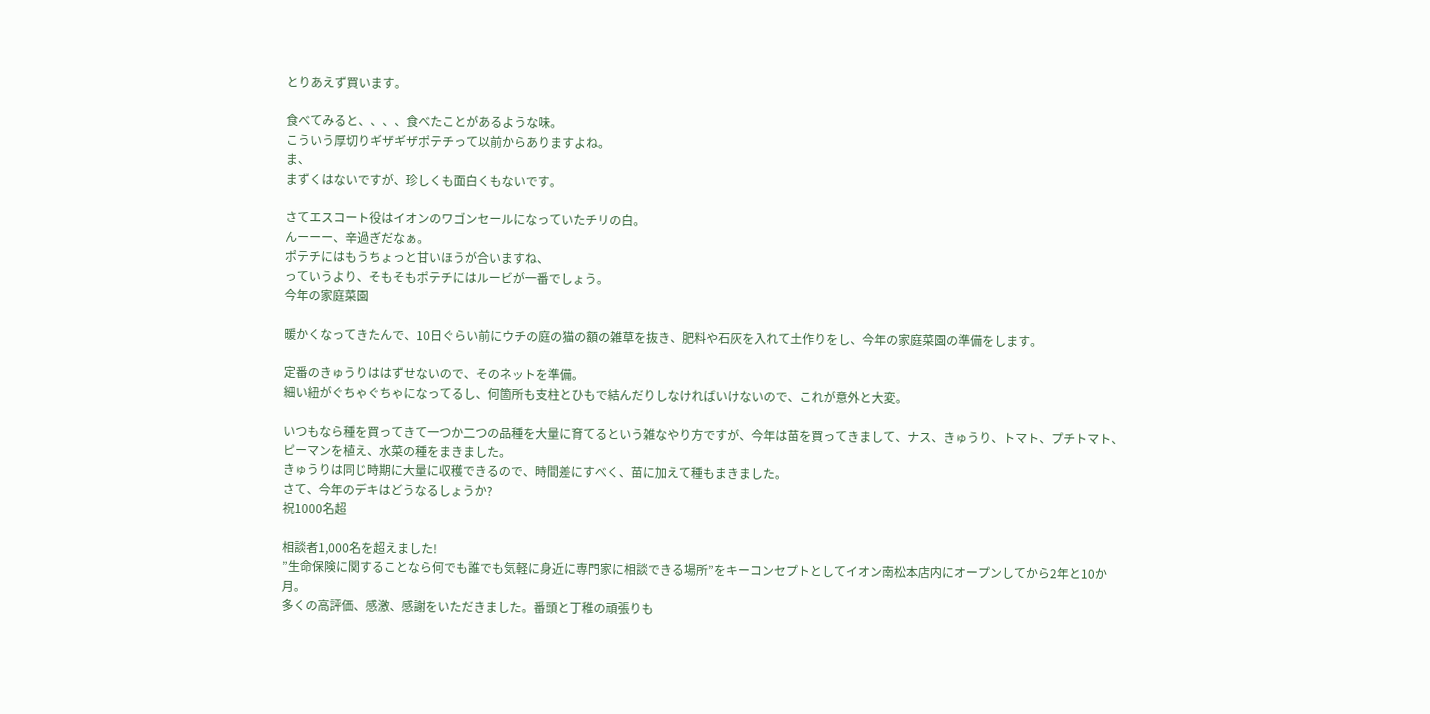とりあえず買います。

食べてみると、、、、食べたことがあるような味。
こういう厚切りギザギザポテチって以前からありますよね。
ま、
まずくはないですが、珍しくも面白くもないです。

さてエスコート役はイオンのワゴンセールになっていたチリの白。
んーーー、辛過ぎだなぁ。
ポテチにはもうちょっと甘いほうが合いますね、
っていうより、そもそもポテチにはルービが一番でしょう。
今年の家庭菜園

暖かくなってきたんで、10日ぐらい前にウチの庭の猫の額の雑草を抜き、肥料や石灰を入れて土作りをし、今年の家庭菜園の準備をします。

定番のきゅうりははずせないので、そのネットを準備。
細い紐がぐちゃぐちゃになってるし、何箇所も支柱とひもで結んだりしなければいけないので、これが意外と大変。

いつもなら種を買ってきて一つか二つの品種を大量に育てるという雑なやり方ですが、今年は苗を買ってきまして、ナス、きゅうり、トマト、プチトマト、ピーマンを植え、水菜の種をまきました。
きゅうりは同じ時期に大量に収穫できるので、時間差にすべく、苗に加えて種もまきました。
さて、今年のデキはどうなるしょうか?
祝1000名超

相談者1,000名を超えました!
”生命保険に関することなら何でも誰でも気軽に身近に専門家に相談できる場所”をキーコンセプトとしてイオン南松本店内にオープンしてから2年と10か月。
多くの高評価、感激、感謝をいただきました。番頭と丁稚の頑張りも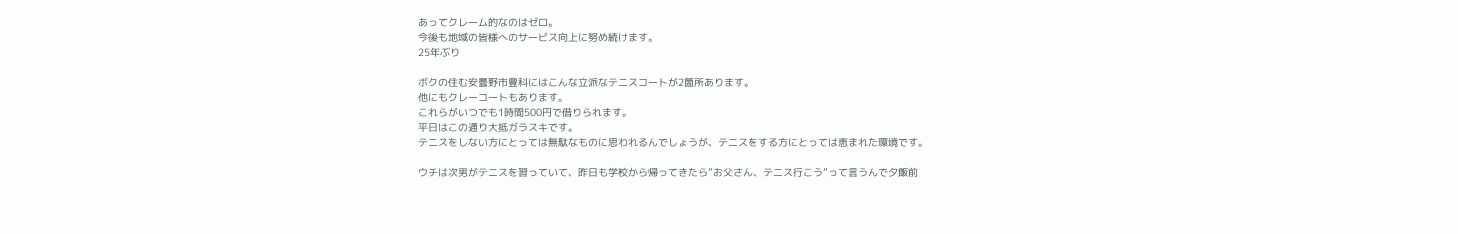あってクレーム的なのはゼロ。
今後も地域の皆様へのサービス向上に努め続けます。
25年ぶり

ボクの住む安曇野市豊科にはこんな立派なテニスコートが2箇所あります。
他にもクレーコートもあります。
これらがいつでも1時間500円で借りられます。
平日はこの通り大抵ガラスキです。
テニスをしない方にとっては無駄なものに思われるんでしょうが、テニスをする方にとっては恵まれた環境です。

ウチは次男がテニスを習っていて、昨日も学校から帰ってきたら”お父さん、テニス行こう”って言うんで夕飯前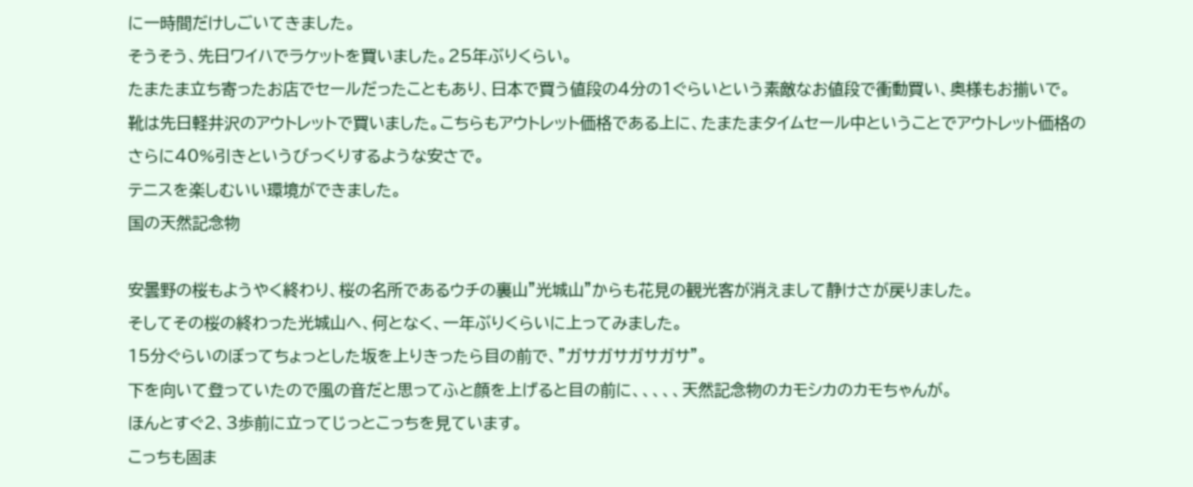に一時間だけしごいてきました。
そうそう、先日ワイハでラケットを買いました。25年ぶりくらい。
たまたま立ち寄ったお店でセールだったこともあり、日本で買う値段の4分の1ぐらいという素敵なお値段で衝動買い、奥様もお揃いで。
靴は先日軽井沢のアウトレットで買いました。こちらもアウトレット価格である上に、たまたまタイムセール中ということでアウトレット価格のさらに40%引きというびっくりするような安さで。
テニスを楽しむいい環境ができました。
国の天然記念物

安曇野の桜もようやく終わり、桜の名所であるウチの裏山”光城山”からも花見の観光客が消えまして静けさが戻りました。
そしてその桜の終わった光城山へ、何となく、一年ぶりくらいに上ってみました。
15分ぐらいのぼってちょっとした坂を上りきったら目の前で、”ガサガサガサガサ”。
下を向いて登っていたので風の音だと思ってふと顔を上げると目の前に、、、、、天然記念物のカモシカのカモちゃんが。
ほんとすぐ2、3歩前に立ってじっとこっちを見ています。
こっちも固ま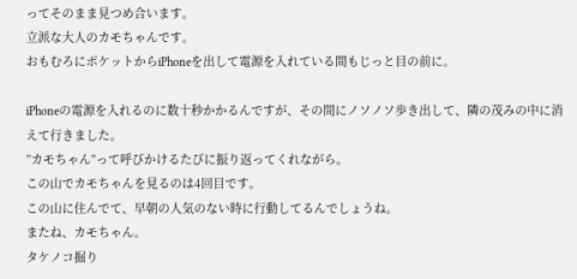ってそのまま見つめ合います。
立派な大人のカモちゃんです。
おもむろにポケットからiPhoneを出して電源を入れている間もじっと目の前に。

iPhoneの電源を入れるのに数十秒かかるんですが、その間にノソノソ歩き出して、隣の茂みの中に消えて行きました。
”カモちゃん”って呼びかけるたびに振り返ってくれながら。
この山でカモちゃんを見るのは4回目です。
この山に住んでて、早朝の人気のない時に行動してるんでしょうね。
またね、カモちゃん。
タケノコ掘り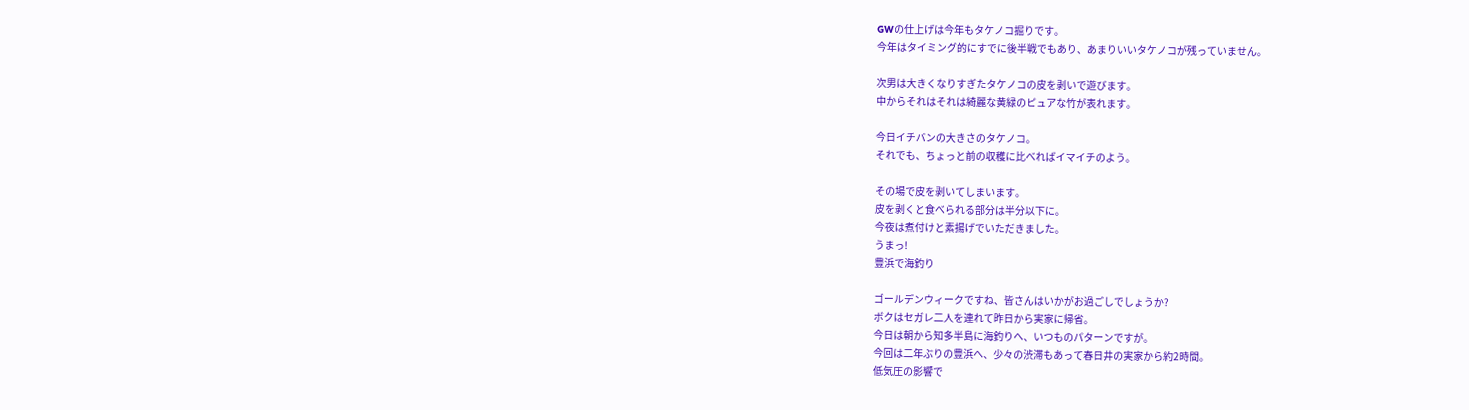GWの仕上げは今年もタケノコ掘りです。
今年はタイミング的にすでに後半戦でもあり、あまりいいタケノコが残っていません。

次男は大きくなりすぎたタケノコの皮を剥いで遊びます。
中からそれはそれは綺麗な黄緑のピュアな竹が表れます。

今日イチバンの大きさのタケノコ。
それでも、ちょっと前の収穫に比べればイマイチのよう。

その場で皮を剥いてしまいます。
皮を剥くと食べられる部分は半分以下に。
今夜は煮付けと素揚げでいただきました。
うまっ!
豊浜で海釣り

ゴールデンウィークですね、皆さんはいかがお過ごしでしょうか?
ボクはセガレ二人を連れて昨日から実家に帰省。
今日は朝から知多半島に海釣りへ、いつものパターンですが。
今回は二年ぶりの豊浜へ、少々の渋滞もあって春日井の実家から約2時間。
低気圧の影響で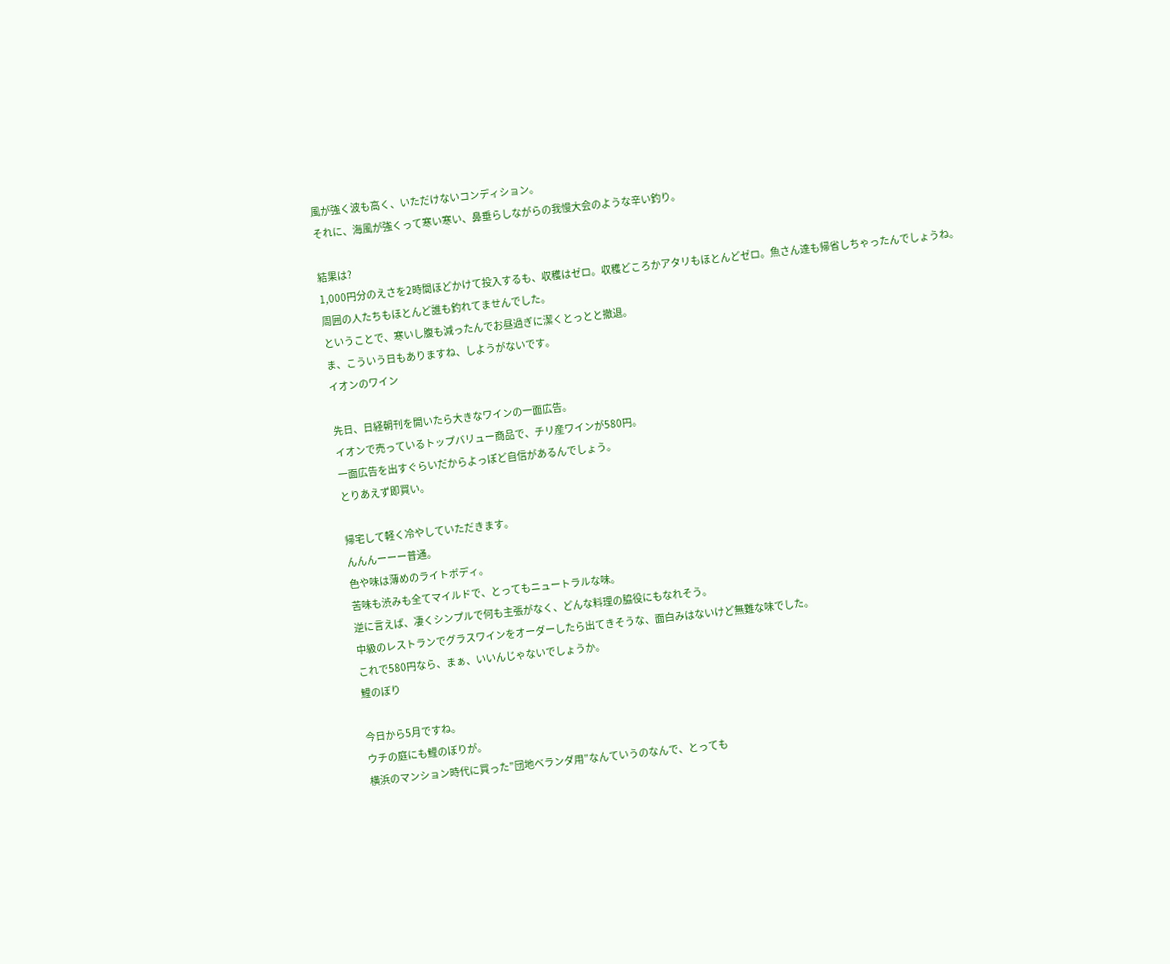風が強く波も高く、いただけないコンディション。
それに、海風が強くって寒い寒い、鼻垂らしながらの我慢大会のような辛い釣り。

結果は?
1,000円分のえさを2時間ほどかけて投入するも、収穫はゼロ。収穫どころかアタリもほとんどゼロ。魚さん達も帰省しちゃったんでしょうね。
周囲の人たちもほとんど誰も釣れてませんでした。
ということで、寒いし腹も減ったんでお昼過ぎに潔くとっとと撤退。
ま、こういう日もありますね、しようがないです。
イオンのワイン

先日、日経朝刊を開いたら大きなワインの一面広告。
イオンで売っているトップバリュー商品で、チリ産ワインが580円。
一面広告を出すぐらいだからよっぽど自信があるんでしょう。
とりあえず即買い。

帰宅して軽く冷やしていただきます。
んんんーーー普通。
色や味は薄めのライトボディ。
苦味も渋みも全てマイルドで、とってもニュートラルな味。
逆に言えば、凄くシンプルで何も主張がなく、どんな料理の脇役にもなれそう。
中級のレストランでグラスワインをオーダーしたら出てきそうな、面白みはないけど無難な味でした。
これで580円なら、まぁ、いいんじゃないでしょうか。
鯉のぼり

今日から5月ですね。
ウチの庭にも鯉のぼりが。
横浜のマンション時代に買った”団地ベランダ用”なんていうのなんで、とっても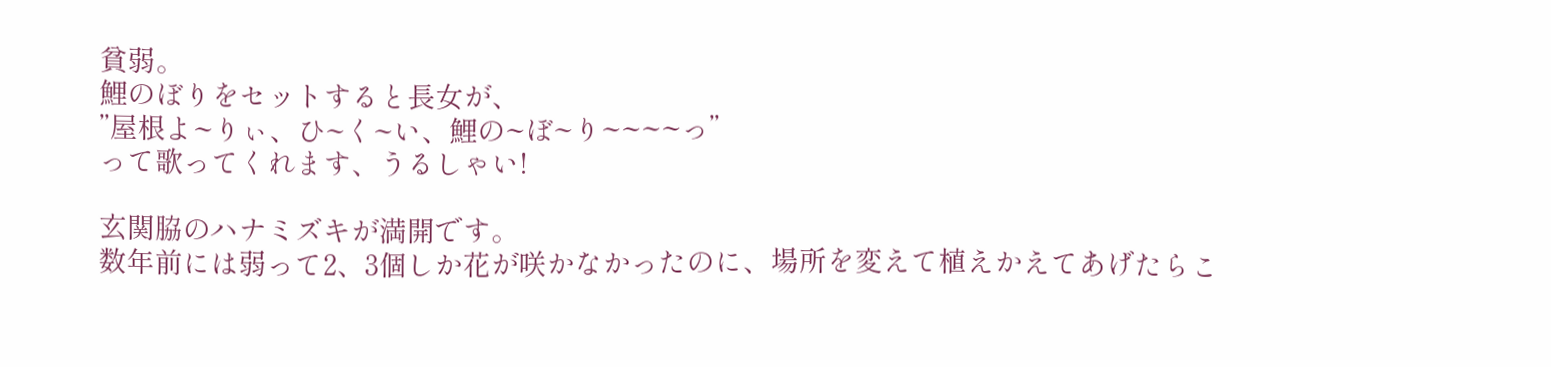貧弱。
鯉のぼりをセットすると長女が、
”屋根よ~りぃ、ひ~く~い、鯉の~ぼ~り~~~~っ”
って歌ってくれます、うるしゃい!

玄関脇のハナミズキが満開です。
数年前には弱って2、3個しか花が咲かなかったのに、場所を変えて植えかえてあげたらこ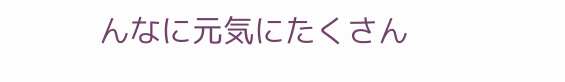んなに元気にたくさん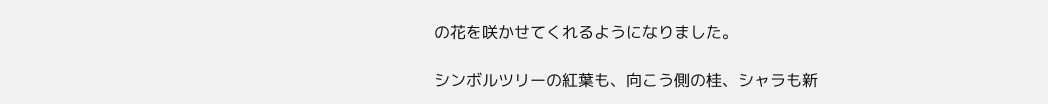の花を咲かせてくれるようになりました。

シンボルツリーの紅葉も、向こう側の桂、シャラも新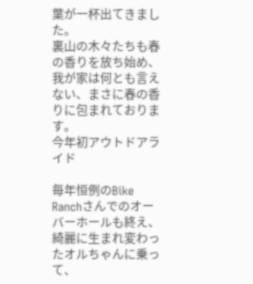葉が一杯出てきました。
裏山の木々たちも春の香りを放ち始め、我が家は何とも言えない、まさに春の香りに包まれております。
今年初アウトドアライド

毎年恒例のBike Ranchさんでのオーバーホールも終え、綺麗に生まれ変わったオルちゃんに乗って、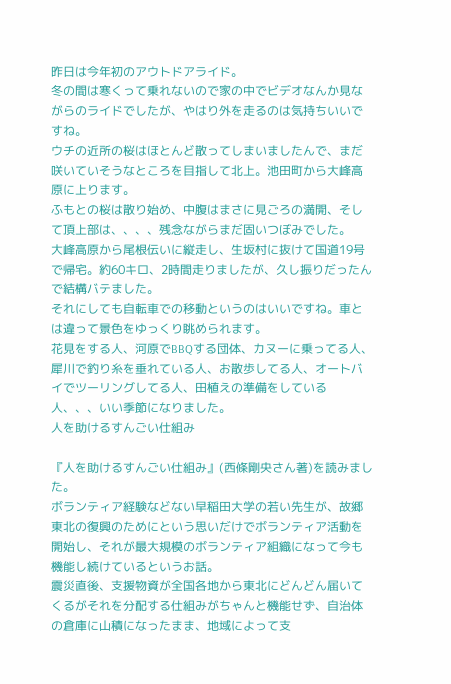昨日は今年初のアウトドアライド。
冬の間は寒くって乗れないので家の中でビデオなんか見ながらのライドでしたが、やはり外を走るのは気持ちいいですね。
ウチの近所の桜はほとんど散ってしまいましたんで、まだ咲いていそうなところを目指して北上。池田町から大峰高原に上ります。
ふもとの桜は散り始め、中腹はまさに見ごろの満開、そして頂上部は、、、、残念ながらまだ固いつぼみでした。
大峰高原から尾根伝いに縦走し、生坂村に抜けて国道19号で帰宅。約60キロ、2時間走りましたが、久し振りだったんで結構バテました。
それにしても自転車での移動というのはいいですね。車とは違って景色をゆっくり眺められます。
花見をする人、河原でBBQする団体、カヌーに乗ってる人、犀川で釣り糸を垂れている人、お散歩してる人、オートバイでツーリングしてる人、田植えの準備をしている人、、、いい季節になりました。
人を助けるすんごい仕組み

『人を助けるすんごい仕組み』(西條剛央さん著)を読みました。
ボランティア経験などない早稲田大学の若い先生が、故郷東北の復興のためにという思いだけでボランティア活動を開始し、それが最大規模のボランティア組織になって今も機能し続けているというお話。
震災直後、支援物資が全国各地から東北にどんどん届いてくるがそれを分配する仕組みがちゃんと機能せず、自治体の倉庫に山積になったまま、地域によって支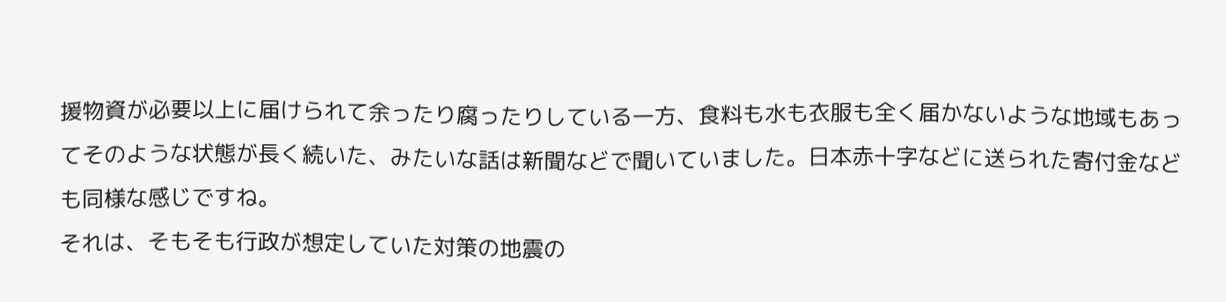援物資が必要以上に届けられて余ったり腐ったりしている一方、食料も水も衣服も全く届かないような地域もあってそのような状態が長く続いた、みたいな話は新聞などで聞いていました。日本赤十字などに送られた寄付金なども同様な感じですね。
それは、そもそも行政が想定していた対策の地震の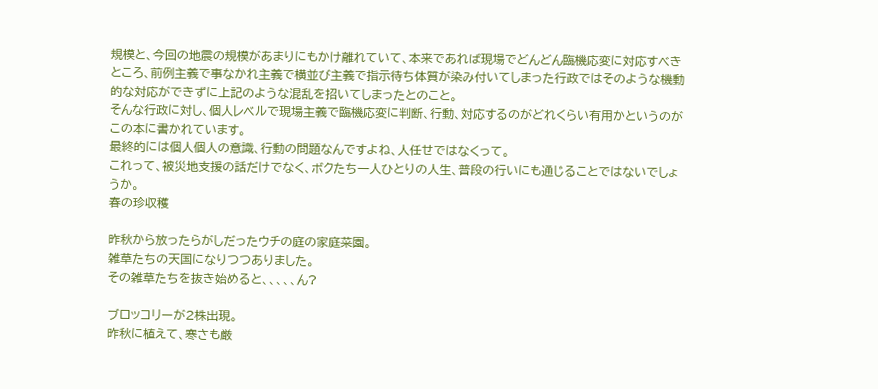規模と、今回の地震の規模があまりにもかけ離れていて、本来であれば現場でどんどん臨機応変に対応すべきところ、前例主義で事なかれ主義で横並び主義で指示待ち体質が染み付いてしまった行政ではそのような機動的な対応ができずに上記のような混乱を招いてしまったとのこと。
そんな行政に対し、個人レベルで現場主義で臨機応変に判断、行動、対応するのがどれくらい有用かというのがこの本に書かれています。
最終的には個人個人の意識、行動の問題なんですよね、人任せではなくって。
これって、被災地支援の話だけでなく、ボクたち一人ひとりの人生、普段の行いにも通じることではないでしょうか。
春の珍収穫

昨秋から放ったらがしだったウチの庭の家庭菜園。
雑草たちの天国になりつつありました。
その雑草たちを抜き始めると、、、、、ん?

ブロッコリーが2株出現。
昨秋に植えて、寒さも厳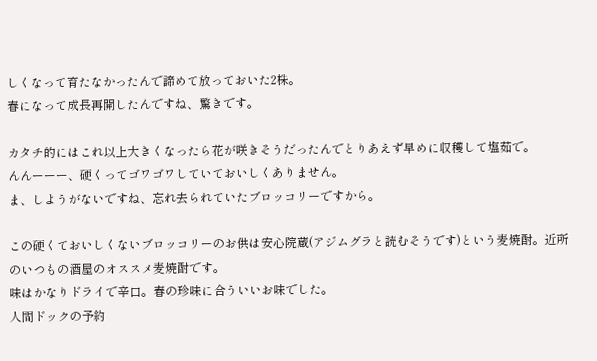しくなって育たなかったんで諦めて放っておいた2株。
春になって成長再開したんですね、驚きです。

カタチ的にはこれ以上大きくなったら花が咲きそうだったんでとりあえず早めに収穫して塩茹で。
んんーーー、硬くってゴワゴワしていておいしくありません。
ま、しようがないですね、忘れ去られていたブロッコリーですから。

この硬くておいしくないブロッコリーのお供は安心院蔵(アジムグラと読むそうです)という麦焼酎。近所のいつもの酒屋のオススメ麦焼酎です。
味はかなりドライで辛口。春の珍味に合ういいお味でした。
人間ドックの予約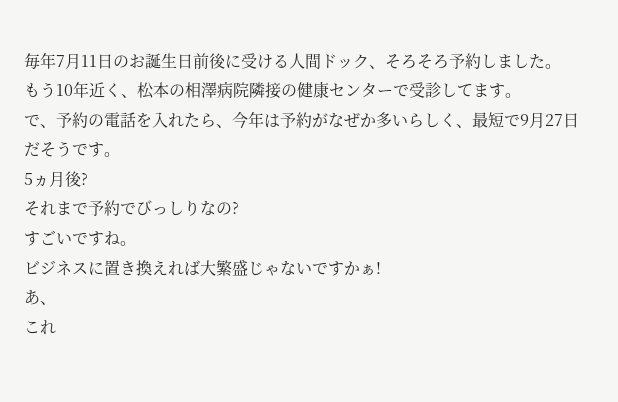毎年7月11日のお誕生日前後に受ける人間ドック、そろそろ予約しました。
もう10年近く、松本の相澤病院隣接の健康センターで受診してます。
で、予約の電話を入れたら、今年は予約がなぜか多いらしく、最短で9月27日だそうです。
5ヵ月後?
それまで予約でびっしりなの?
すごいですね。
ビジネスに置き換えれば大繁盛じゃないですかぁ!
あ、
これ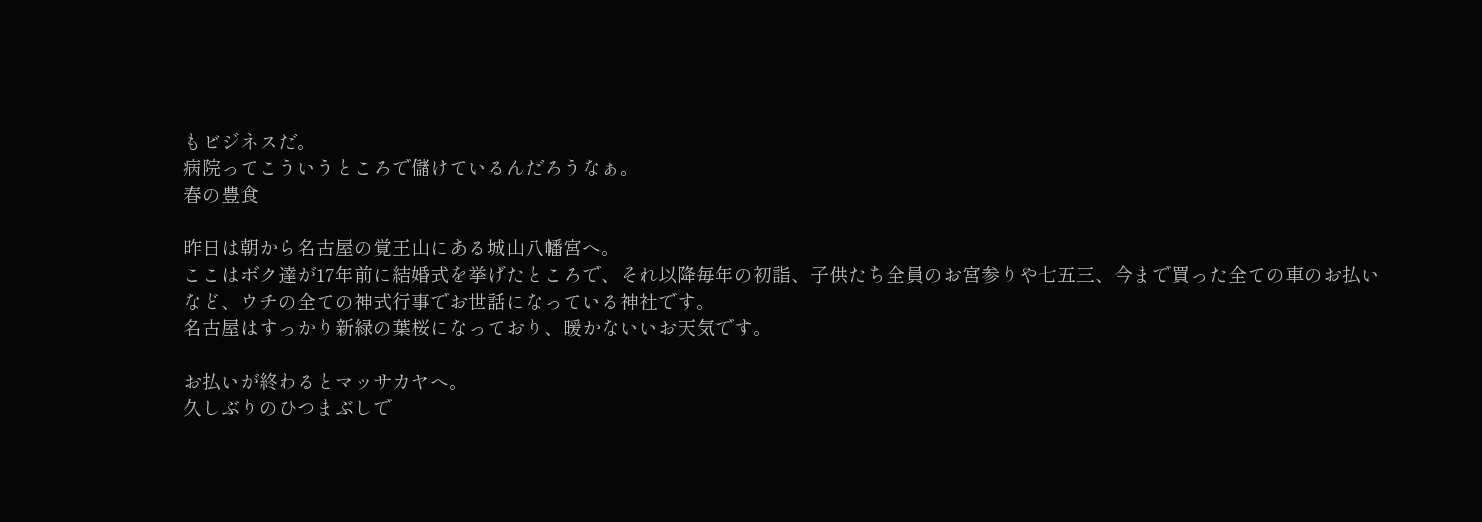もビジネスだ。
病院ってこういうところで儲けているんだろうなぁ。
春の豊食

昨日は朝から名古屋の覚王山にある城山八幡宮へ。
ここはボク達が17年前に結婚式を挙げたところで、それ以降毎年の初詣、子供たち全員のお宮参りや七五三、今まで買った全ての車のお払いなど、ウチの全ての神式行事でお世話になっている神社です。
名古屋はすっかり新緑の葉桜になっており、暖かないいお天気です。

お払いが終わるとマッサカヤへ。
久しぶりのひつまぶしで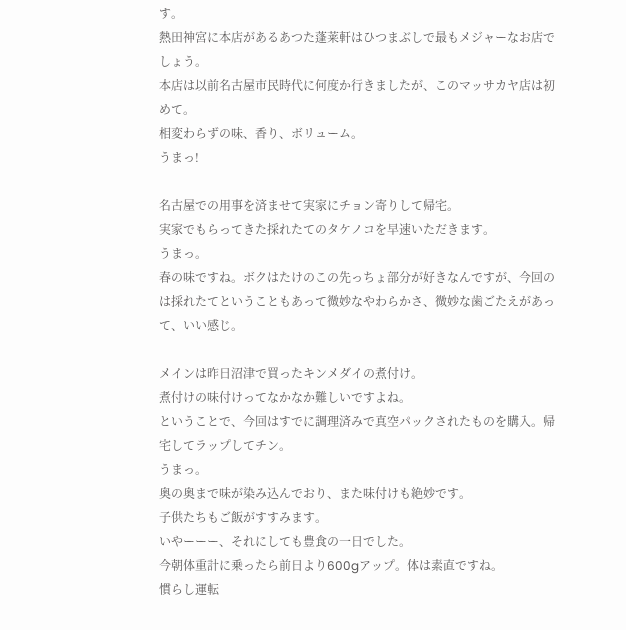す。
熱田神宮に本店があるあつた蓬莱軒はひつまぶしで最もメジャーなお店でしょう。
本店は以前名古屋市民時代に何度か行きましたが、このマッサカヤ店は初めて。
相変わらずの味、香り、ボリューム。
うまっ!

名古屋での用事を済ませて実家にチョン寄りして帰宅。
実家でもらってきた採れたてのタケノコを早速いただきます。
うまっ。
春の味ですね。ボクはたけのこの先っちょ部分が好きなんですが、今回のは採れたてということもあって微妙なやわらかさ、微妙な歯ごたえがあって、いい感じ。

メインは昨日沼津で買ったキンメダイの煮付け。
煮付けの味付けってなかなか難しいですよね。
ということで、今回はすでに調理済みで真空パックされたものを購入。帰宅してラップしてチン。
うまっ。
奥の奥まで味が染み込んでおり、また味付けも絶妙です。
子供たちもご飯がすすみます。
いやーーー、それにしても豊食の一日でした。
今朝体重計に乗ったら前日より600gアップ。体は素直ですね。
慣らし運転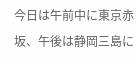今日は午前中に東京赤坂、午後は静岡三島に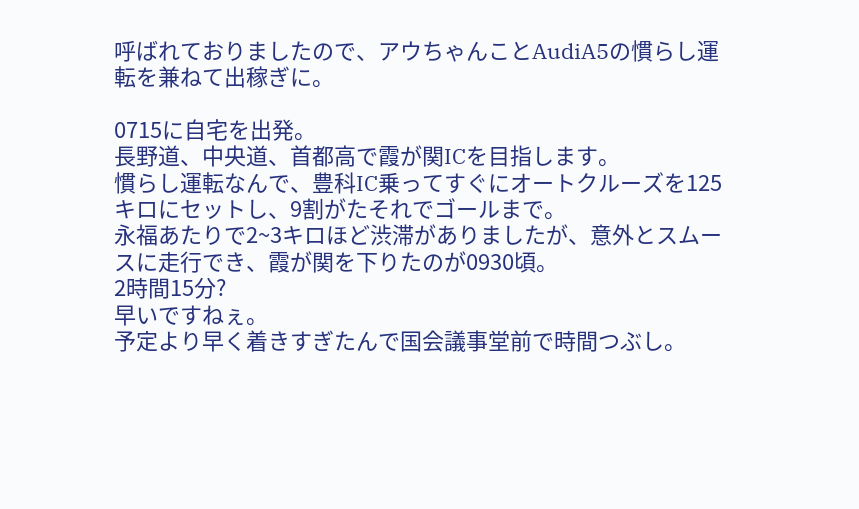呼ばれておりましたので、アウちゃんことAudiA5の慣らし運転を兼ねて出稼ぎに。

0715に自宅を出発。
長野道、中央道、首都高で霞が関ICを目指します。
慣らし運転なんで、豊科IC乗ってすぐにオートクルーズを125キロにセットし、9割がたそれでゴールまで。
永福あたりで2~3キロほど渋滞がありましたが、意外とスムースに走行でき、霞が関を下りたのが0930頃。
2時間15分?
早いですねぇ。
予定より早く着きすぎたんで国会議事堂前で時間つぶし。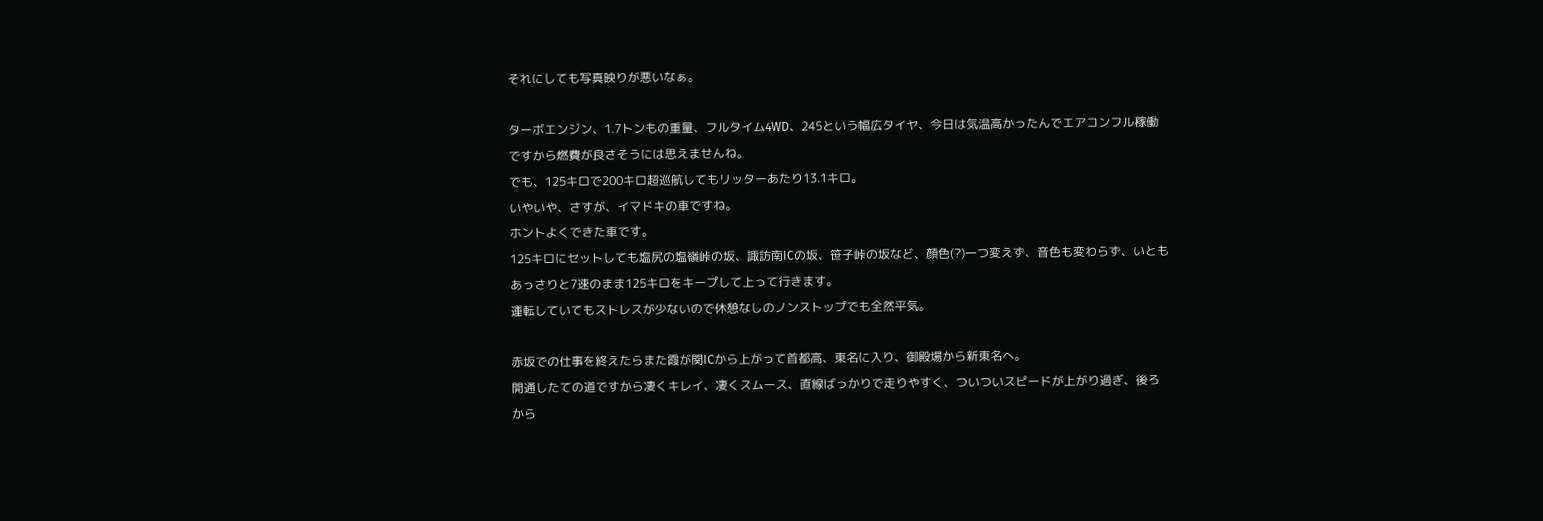それにしても写真映りが悪いなぁ。

ターボエンジン、1.7トンもの重量、フルタイム4WD、245という幅広タイヤ、今日は気温高かったんでエアコンフル稼働ですから燃費が良さそうには思えませんね。
でも、125キロで200キロ超巡航してもリッターあたり13.1キロ。
いやいや、さすが、イマドキの車ですね。
ホントよくできた車です。
125キロにセットしても塩尻の塩嶺峠の坂、諏訪南ICの坂、笹子峠の坂など、顔色(?)一つ変えず、音色も変わらず、いともあっさりと7速のまま125キロをキープして上って行きます。
運転していてもストレスが少ないので休憩なしのノンストップでも全然平気。

赤坂での仕事を終えたらまた霞が関ICから上がって首都高、東名に入り、御殿場から新東名へ。
開通したての道ですから凄くキレイ、凄くスムース、直線ばっかりで走りやすく、ついついスピードが上がり過ぎ、後ろから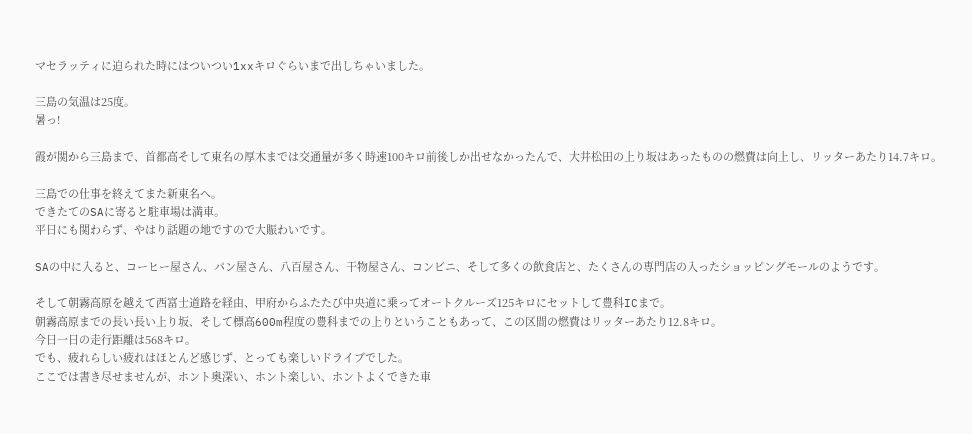マセラッティに迫られた時にはついつい1xxキロぐらいまで出しちゃいました。

三島の気温は25度。
暑っ!

霞が関から三島まで、首都高そして東名の厚木までは交通量が多く時速100キロ前後しか出せなかったんで、大井松田の上り坂はあったものの燃費は向上し、リッターあたり14.7キロ。

三島での仕事を終えてまた新東名へ。
できたてのSAに寄ると駐車場は満車。
平日にも関わらず、やはり話題の地ですので大賑わいです。

SAの中に入ると、コーヒー屋さん、パン屋さん、八百屋さん、干物屋さん、コンビニ、そして多くの飲食店と、たくさんの専門店の入ったショッピングモールのようです。

そして朝霧高原を越えて西富士道路を経由、甲府からふたたび中央道に乗ってオートクルーズ125キロにセットして豊科ICまで。
朝霧高原までの長い長い上り坂、そして標高600m程度の豊科までの上りということもあって、この区間の燃費はリッターあたり12.8キロ。
今日一日の走行距離は568キロ。
でも、疲れらしい疲れはほとんど感じず、とっても楽しいドライブでした。
ここでは書き尽せませんが、ホント奥深い、ホント楽しい、ホントよくできた車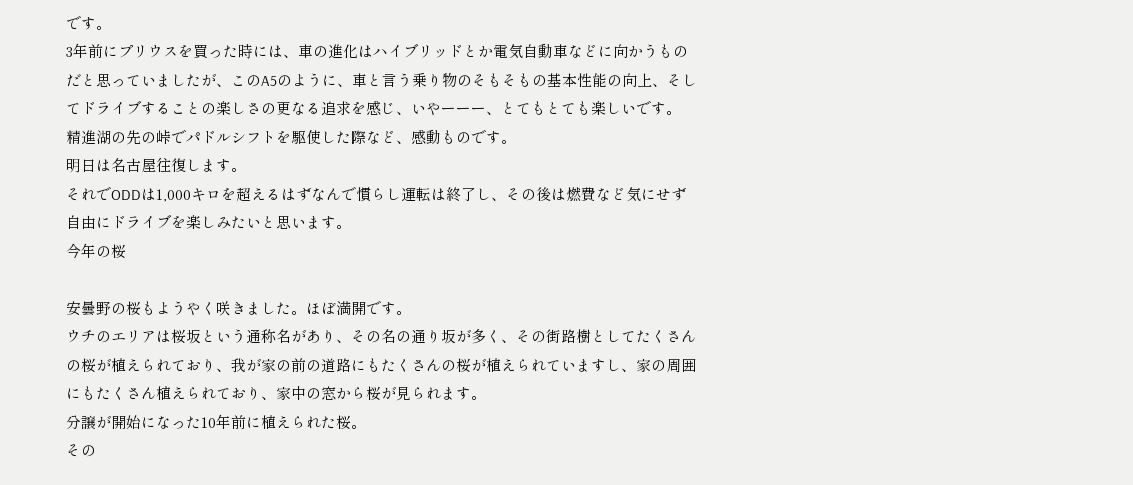です。
3年前にプリウスを買った時には、車の進化はハイブリッドとか電気自動車などに向かうものだと思っていましたが、このA5のように、車と言う乗り物のそもそもの基本性能の向上、そしてドライブすることの楽しさの更なる追求を感じ、いやーーー、とてもとても楽しいです。
精進湖の先の峠でパドルシフトを駆使した際など、感動ものです。
明日は名古屋往復します。
それでODDは1,000キロを超えるはずなんで慣らし運転は終了し、その後は燃費など気にせず自由にドライブを楽しみたいと思います。
今年の桜

安曇野の桜もようやく咲きました。ほぼ満開です。
ウチのエリアは桜坂という通称名があり、その名の通り坂が多く、その街路樹としてたくさんの桜が植えられており、我が家の前の道路にもたくさんの桜が植えられていますし、家の周囲にもたくさん植えられており、家中の窓から桜が見られます。
分譲が開始になった10年前に植えられた桜。
その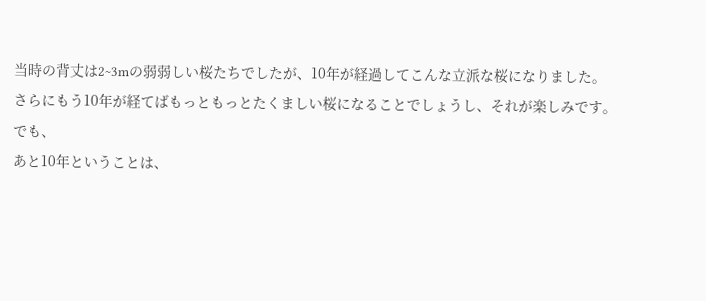当時の背丈は2~3mの弱弱しい桜たちでしたが、10年が経過してこんな立派な桜になりました。
さらにもう10年が経てばもっともっとたくましい桜になることでしょうし、それが楽しみです。
でも、
あと10年ということは、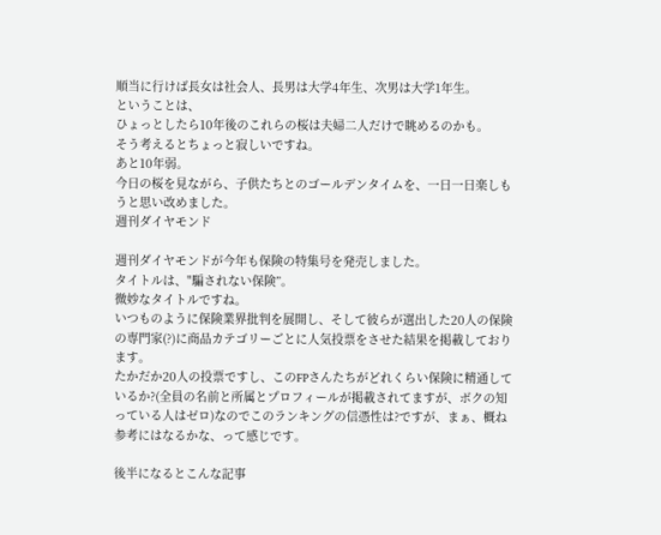順当に行けば長女は社会人、長男は大学4年生、次男は大学1年生。
ということは、
ひょっとしたら10年後のこれらの桜は夫婦二人だけで眺めるのかも。
そう考えるとちょっと寂しいですね。
あと10年弱。
今日の桜を見ながら、子供たちとのゴールデンタイムを、一日一日楽しもうと思い改めました。
週刊ダイヤモンド

週刊ダイヤモンドが今年も保険の特集号を発売しました。
タイトルは、"騙されない保険”。
微妙なタイトルですね。
いつものように保険業界批判を展開し、そして彼らが選出した20人の保険の専門家(?)に商品カテゴリーごとに人気投票をさせた結果を掲載しております。
たかだか20人の投票ですし、このFPさんたちがどれくらい保険に精通しているか?(全員の名前と所属とプロフィールが掲載されてますが、ボクの知っている人はゼロ)なのでこのランキングの信憑性は?ですが、まぁ、概ね参考にはなるかな、って感じです。

後半になるとこんな記事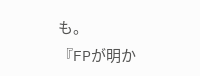も。
『FPが明か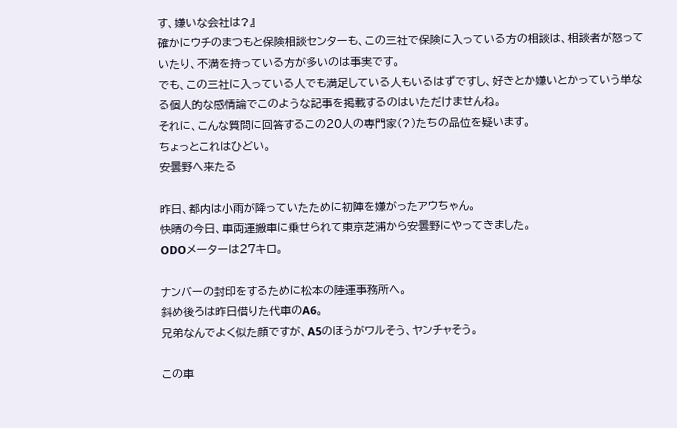す、嫌いな会社は?』
確かにウチのまつもと保険相談センターも、この三社で保険に入っている方の相談は、相談者が怒っていたり、不満を持っている方が多いのは事実です。
でも、この三社に入っている人でも満足している人もいるはずですし、好きとか嫌いとかっていう単なる個人的な感情論でこのような記事を掲載するのはいただけませんね。
それに、こんな質問に回答するこの20人の専門家(?)たちの品位を疑います。
ちょっとこれはひどい。
安曇野へ来たる

昨日、都内は小雨が降っていたために初陣を嫌がったアウちゃん。
快晴の今日、車両運搬車に乗せられて東京芝浦から安曇野にやってきました。
ODOメーターは27キロ。

ナンバーの封印をするために松本の陸運事務所へ。
斜め後ろは昨日借りた代車のA6。
兄弟なんでよく似た顔ですが、A5のほうがワルそう、ヤンチャそう。

この車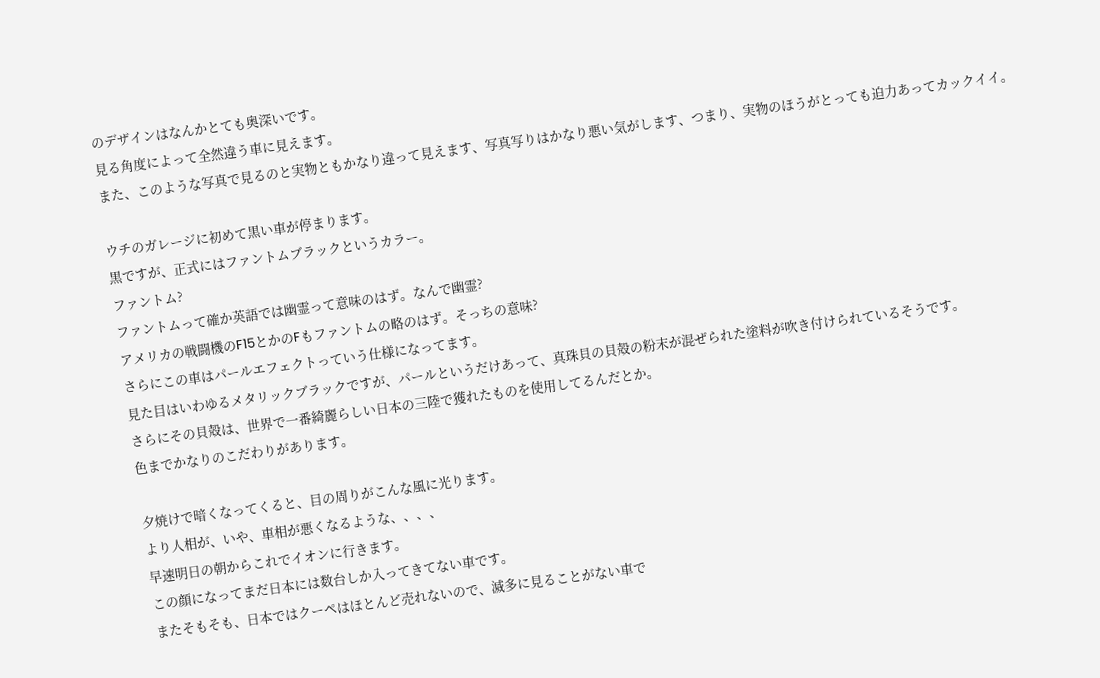のデザインはなんかとても奥深いです。
見る角度によって全然違う車に見えます。
また、このような写真で見るのと実物ともかなり違って見えます、写真写りはかなり悪い気がします、つまり、実物のほうがとっても迫力あってカックイイ。

ウチのガレージに初めて黒い車が停まります。
黒ですが、正式にはファントムブラックというカラー。
ファントム?
ファントムって確か英語では幽霊って意味のはず。なんで幽霊?
アメリカの戦闘機のF15とかのFもファントムの略のはず。そっちの意味?
さらにこの車はパールエフェクトっていう仕様になってます。
見た目はいわゆるメタリックブラックですが、パールというだけあって、真珠貝の貝殻の粉末が混ぜられた塗料が吹き付けられているそうです。
さらにその貝殻は、世界で一番綺麗らしい日本の三陸で獲れたものを使用してるんだとか。
色までかなりのこだわりがあります。

夕焼けで暗くなってくると、目の周りがこんな風に光ります。
より人相が、いや、車相が悪くなるような、、、、
早速明日の朝からこれでイオンに行きます。
この顔になってまだ日本には数台しか入ってきてない車です。
またそもそも、日本ではクーペはほとんど売れないので、滅多に見ることがない車で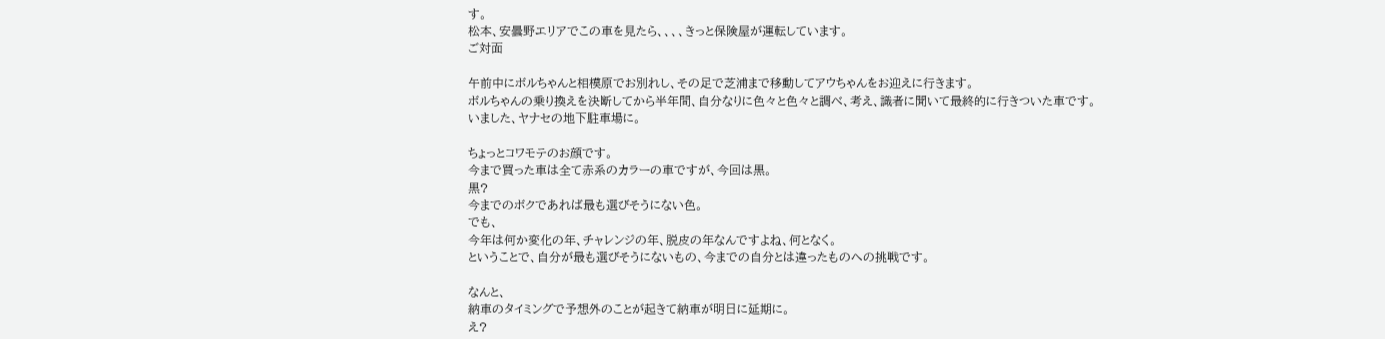す。
松本、安曇野エリアでこの車を見たら、、、、きっと保険屋が運転しています。
ご対面

午前中にボルちゃんと相模原でお別れし、その足で芝浦まで移動してアウちゃんをお迎えに行きます。
ボルちゃんの乗り換えを決断してから半年間、自分なりに色々と色々と調べ、考え、識者に聞いて最終的に行きついた車です。
いました、ヤナセの地下駐車場に。

ちょっとコワモテのお顔です。
今まで買った車は全て赤系のカラーの車ですが、今回は黒。
黒?
今までのボクであれば最も選びそうにない色。
でも、
今年は何か変化の年、チャレンジの年、脱皮の年なんですよね、何となく。
ということで、自分が最も選びそうにないもの、今までの自分とは違ったものへの挑戦です。

なんと、
納車のタイミングで予想外のことが起きて納車が明日に延期に。
え?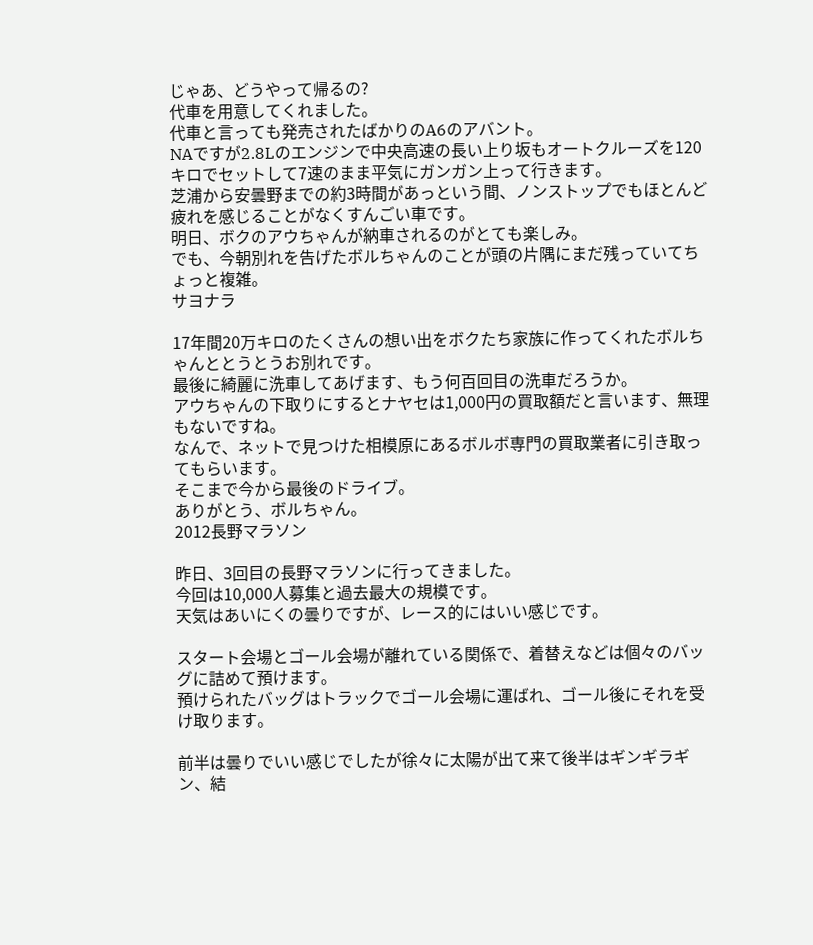じゃあ、どうやって帰るの?
代車を用意してくれました。
代車と言っても発売されたばかりのA6のアバント。
NAですが2.8Lのエンジンで中央高速の長い上り坂もオートクルーズを120キロでセットして7速のまま平気にガンガン上って行きます。
芝浦から安曇野までの約3時間があっという間、ノンストップでもほとんど疲れを感じることがなくすんごい車です。
明日、ボクのアウちゃんが納車されるのがとても楽しみ。
でも、今朝別れを告げたボルちゃんのことが頭の片隅にまだ残っていてちょっと複雑。
サヨナラ

17年間20万キロのたくさんの想い出をボクたち家族に作ってくれたボルちゃんととうとうお別れです。
最後に綺麗に洗車してあげます、もう何百回目の洗車だろうか。
アウちゃんの下取りにするとナヤセは1,000円の買取額だと言います、無理もないですね。
なんで、ネットで見つけた相模原にあるボルボ専門の買取業者に引き取ってもらいます。
そこまで今から最後のドライブ。
ありがとう、ボルちゃん。
2012長野マラソン

昨日、3回目の長野マラソンに行ってきました。
今回は10,000人募集と過去最大の規模です。
天気はあいにくの曇りですが、レース的にはいい感じです。

スタート会場とゴール会場が離れている関係で、着替えなどは個々のバッグに詰めて預けます。
預けられたバッグはトラックでゴール会場に運ばれ、ゴール後にそれを受け取ります。

前半は曇りでいい感じでしたが徐々に太陽が出て来て後半はギンギラギン、結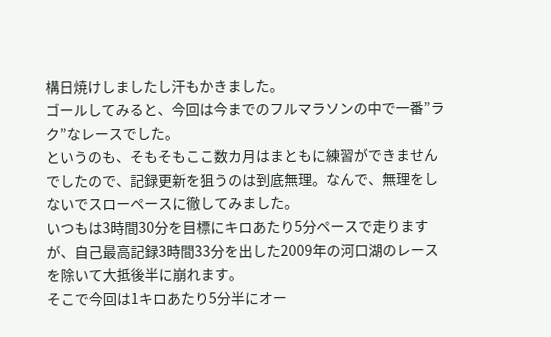構日焼けしましたし汗もかきました。
ゴールしてみると、今回は今までのフルマラソンの中で一番”ラク”なレースでした。
というのも、そもそもここ数カ月はまともに練習ができませんでしたので、記録更新を狙うのは到底無理。なんで、無理をしないでスローペースに徹してみました。
いつもは3時間30分を目標にキロあたり5分ペースで走りますが、自己最高記録3時間33分を出した2009年の河口湖のレースを除いて大抵後半に崩れます。
そこで今回は1キロあたり5分半にオー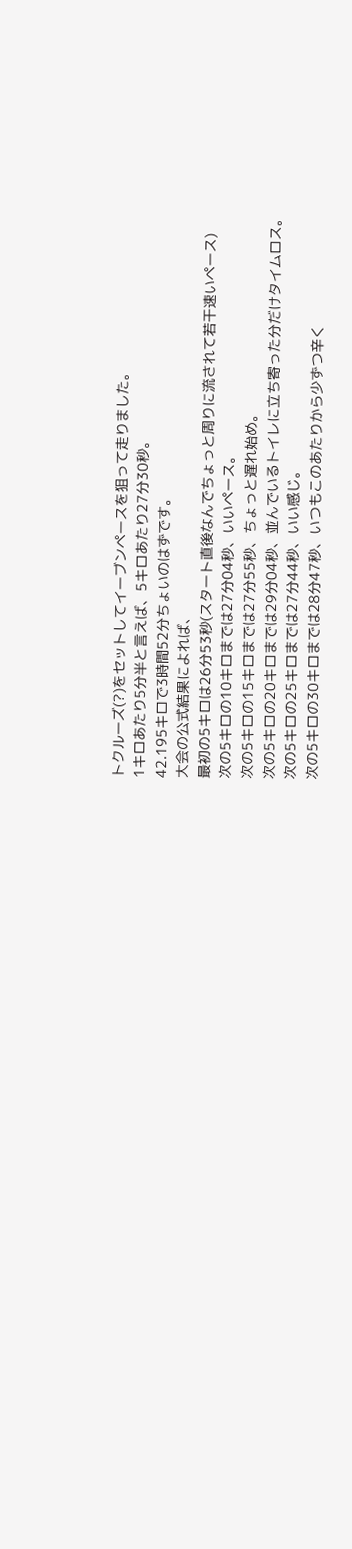トクルーズ(?)をセットしてイーブンペースを狙って走りました。
1キロあたり5分半と言えば、5キロあたり27分30秒。
42.195キロで3時間52分ちょいのはずです。
大会の公式結果によれば、
最初の5キロは26分53秒(スタート直後なんでちょっと周りに流されて若干速いペース)
次の5キロの10キロまでは27分04秒、いいペース。
次の5キロの15キロまでは27分55秒、ちょっと遅れ始め。
次の5キロの20キロまでは29分04秒、並んでいるトイレに立ち寄った分だけタイムロス。
次の5キロの25キロまでは27分44秒、いい感じ。
次の5キロの30キロまでは28分47秒、いつもこのあたりから少ずつ辛く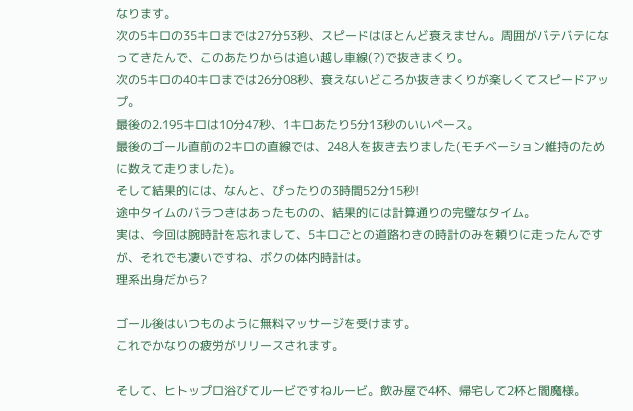なります。
次の5キロの35キロまでは27分53秒、スピードはほとんど衰えません。周囲がバテバテになってきたんで、このあたりからは追い越し車線(?)で抜きまくり。
次の5キロの40キロまでは26分08秒、衰えないどころか抜きまくりが楽しくてスピードアップ。
最後の2.195キロは10分47秒、1キロあたり5分13秒のいいペース。
最後のゴール直前の2キロの直線では、248人を抜き去りました(モチベーション維持のために数えて走りました)。
そして結果的には、なんと、ぴったりの3時間52分15秒!
途中タイムのバラつきはあったものの、結果的には計算通りの完璧なタイム。
実は、今回は腕時計を忘れまして、5キロごとの道路わきの時計のみを頼りに走ったんですが、それでも凄いですね、ボクの体内時計は。
理系出身だから?

ゴール後はいつものように無料マッサージを受けます。
これでかなりの疲労がリリースされます。

そして、ヒトップロ浴びてルービですねルービ。飲み屋で4杯、帰宅して2杯と閻魔様。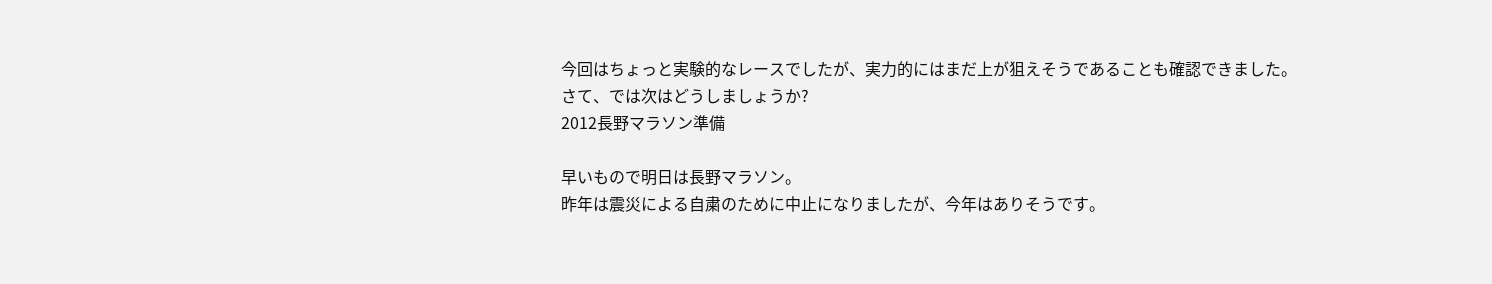今回はちょっと実験的なレースでしたが、実力的にはまだ上が狙えそうであることも確認できました。
さて、では次はどうしましょうか?
2012長野マラソン準備

早いもので明日は長野マラソン。
昨年は震災による自粛のために中止になりましたが、今年はありそうです。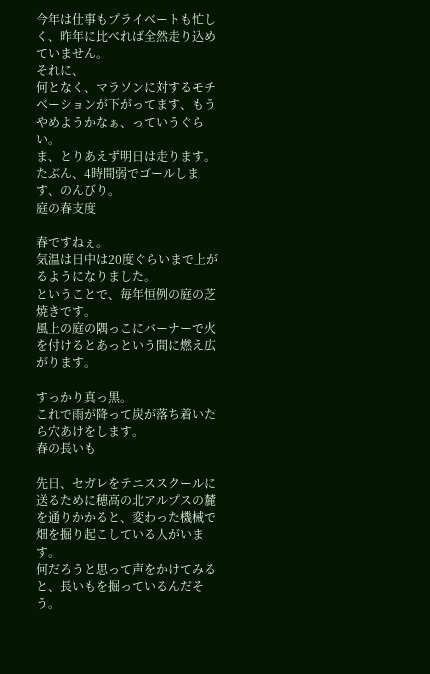今年は仕事もプライベートも忙しく、昨年に比べれば全然走り込めていません。
それに、
何となく、マラソンに対するモチベーションが下がってます、もうやめようかなぁ、っていうぐらい。
ま、とりあえず明日は走ります。たぶん、4時間弱でゴールします、のんびり。
庭の春支度

春ですねぇ。
気温は日中は20度ぐらいまで上がるようになりました。
ということで、毎年恒例の庭の芝焼きです。
風上の庭の隅っこにバーナーで火を付けるとあっという間に燃え広がります。

すっかり真っ黒。
これで雨が降って炭が落ち着いたら穴あけをします。
春の長いも

先日、セガレをテニススクールに送るために穂高の北アルプスの麓を通りかかると、変わった機械で畑を掘り起こしている人がいます。
何だろうと思って声をかけてみると、長いもを掘っているんだそう。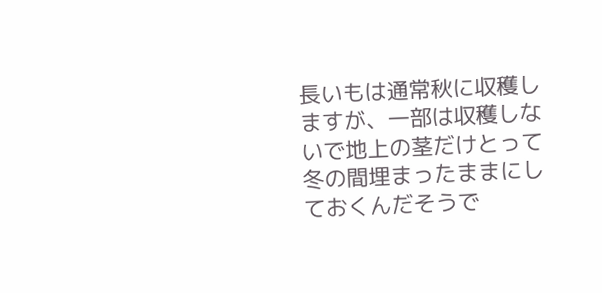長いもは通常秋に収穫しますが、一部は収穫しないで地上の茎だけとって冬の間埋まったままにしておくんだそうで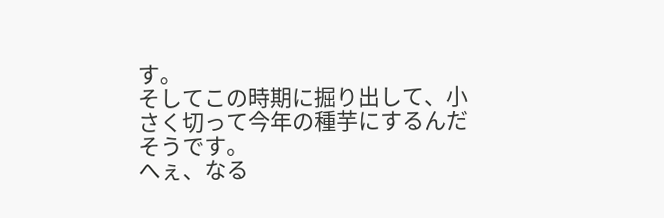す。
そしてこの時期に掘り出して、小さく切って今年の種芋にするんだそうです。
へぇ、なる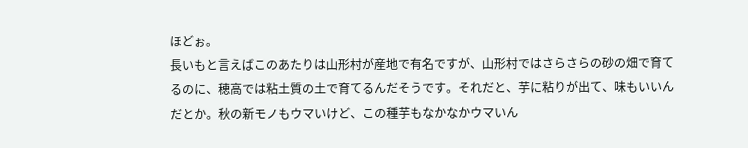ほどぉ。
長いもと言えばこのあたりは山形村が産地で有名ですが、山形村ではさらさらの砂の畑で育てるのに、穂高では粘土質の土で育てるんだそうです。それだと、芋に粘りが出て、味もいいんだとか。秋の新モノもウマいけど、この種芋もなかなかウマいん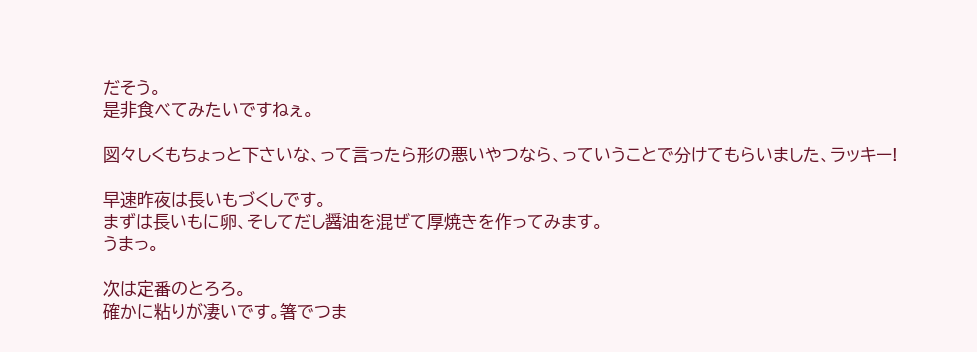だそう。
是非食べてみたいですねぇ。

図々しくもちょっと下さいな、って言ったら形の悪いやつなら、っていうことで分けてもらいました、ラッキー!

早速昨夜は長いもづくしです。
まずは長いもに卵、そしてだし醤油を混ぜて厚焼きを作ってみます。
うまっ。

次は定番のとろろ。
確かに粘りが凄いです。箸でつま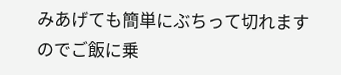みあげても簡単にぶちって切れますのでご飯に乗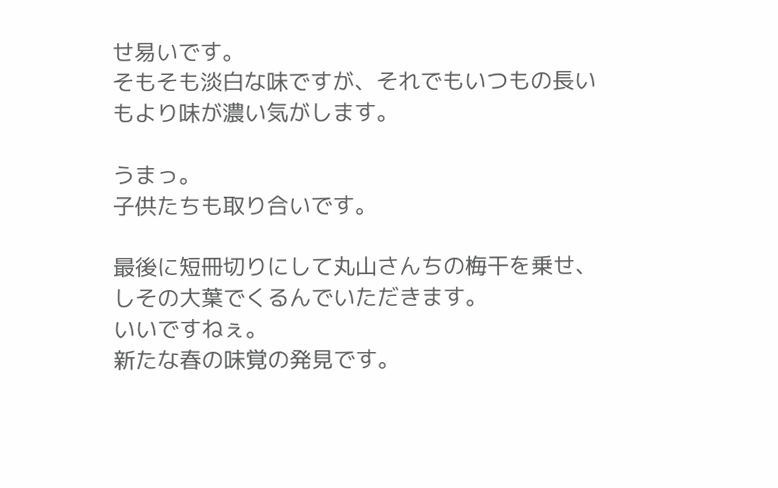せ易いです。
そもそも淡白な味ですが、それでもいつもの長いもより味が濃い気がします。

うまっ。
子供たちも取り合いです。

最後に短冊切りにして丸山さんちの梅干を乗せ、しその大葉でくるんでいただきます。
いいですねぇ。
新たな春の味覚の発見です。